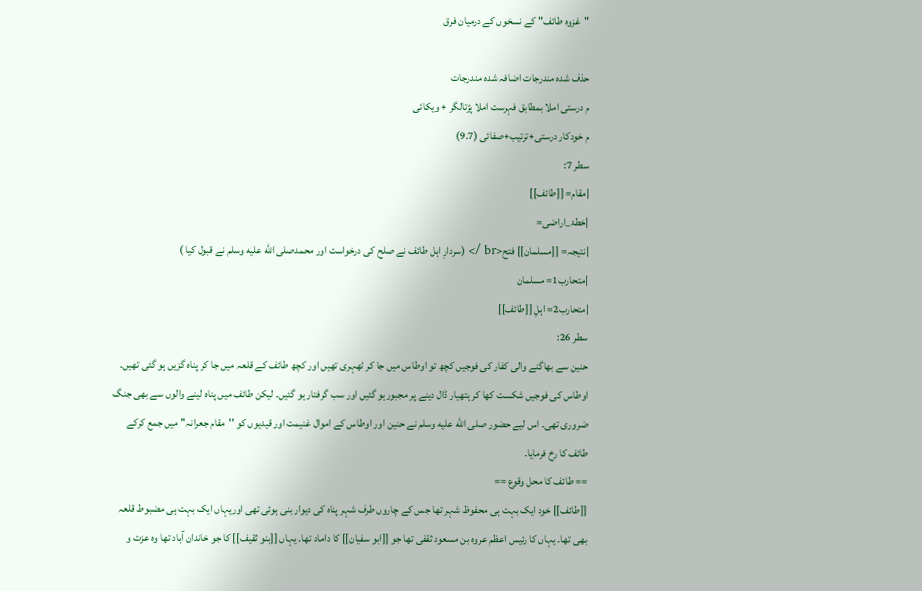"غزوہ طائف" کے نسخوں کے درمیان فرق

حذف شدہ مندرجات اضافہ شدہ مندرجات
م درستی املا بمطابق فہرست املا پڑتالگر + ویکائی
م خودکار درستی+ترتیب+صفائی (9.7)
سطر 7:
|مقام= [[طائف]]
|خطۂ_اراضی=
|نتیجہ= [[مسلمان]] فتح<br /> (سردارِ اہل طائف نے صلح کی درخواست اور محمدصلى الله عليه وسلم نے قبول کیا )
|متحارب1= مسلمان
|متحارب2= اہلِ [[طائف]]
سطر 26:
حنین سے بھاگنے والی کفار کی فوجیں کچھ تو اوطاس میں جا کر ٹھہری تھیں اور کچھ طائف کے قلعہ میں جا کر پناہ گزیں ہو گئی تھیں۔ اوطاس کی فوجیں شکست کھا کر ہتھیار ڈال دینے پر مجبورہو گئیں اور سب گرفتار ہو گئیں۔ لیکن طائف میں پناہ لینے والوں سے بھی جنگ ضروری تھی۔ اس لیے حضور صلى الله عليه وسلم نے حنین اور اوطاس کے اموال غنیمت اور قیدیوں کو ''مقام جعرانہ'' میں جمع کرکے طائف کا رخ فرمایا۔
== طائف کا محل وقوع ==
[[طائف]] خود ایک بہت ہی محفوظ شہر تھا جس کے چاروں طرف شہر پناہ کی دیوار بنی ہوئی تھی اوریہاں ایک بہت ہی مضبوط قلعہ بھی تھا۔ یہاں کا رئیس اعظم عروہ بن مسعود ثقفی تھا جو [[ابو سفیان]] کا داماد تھا۔ یہاں [[بنو ثقیف]] کا جو خاندان آباد تھا وہ عزت و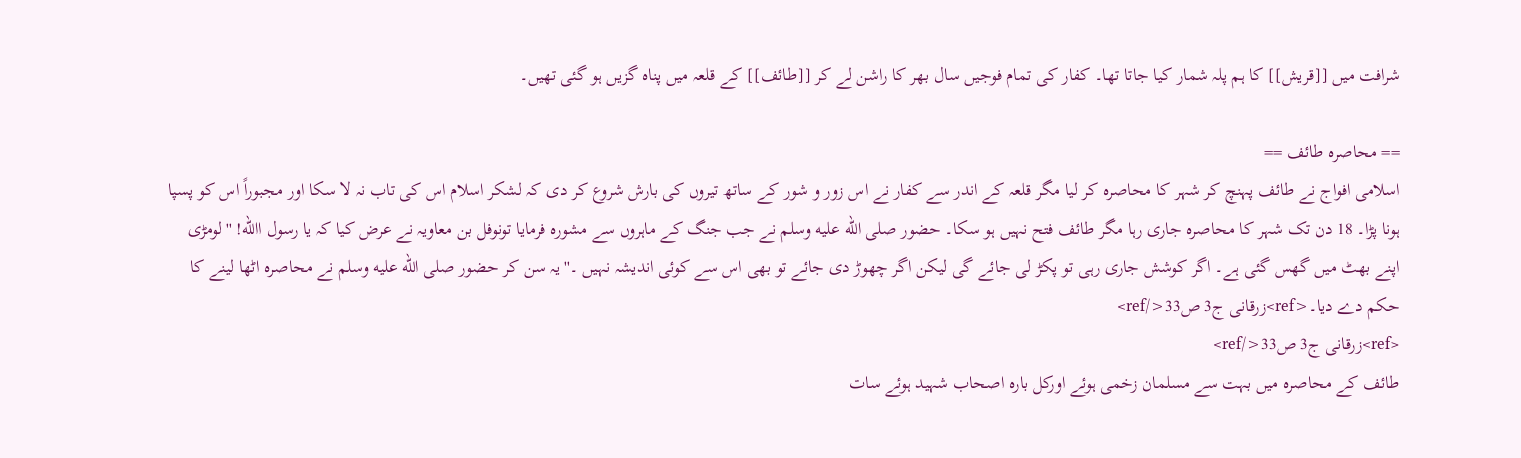شرافت میں [[قریش]] کا ہم پلہ شمار کیا جاتا تھا۔ کفار کی تمام فوجیں سال بھر کا راشن لے کر [[طائف]] کے قلعہ میں پناہ گزیں ہو گئی تھیں۔

== محاصرہ طائف ==
اسلامی افواج نے طائف پہنچ کر شہر کا محاصرہ کر لیا مگر قلعہ کے اندر سے کفار نے اس زور و شور کے ساتھ تیروں کی بارش شروع کر دی کہ لشکر اسلام اس کی تاب نہ لا سکا اور مجبوراً اس کو پسپا ہونا پڑا۔ 18 دن تک شہر کا محاصرہ جاری رہا مگر طائف فتح نہیں ہو سکا۔ حضور صلى الله عليه وسلم نے جب جنگ کے ماہروں سے مشورہ فرمایا تونوفل بن معاویہ نے عرض کیا کہ یا رسول االله! ''لومڑی اپنے بھٹ میں گھس گئی ہے۔ اگر کوشش جاری رہی تو پکڑ لی جائے گی لیکن اگر چھوڑ دی جائے تو بھی اس سے کوئی اندیشہ نہیں ۔'' یہ سن کر حضور صلى الله عليه وسلم نے محاصرہ اٹھا لینے کا حکم دے دیا۔<ref>زرقانی ج3 ص33</ref>
<ref>زرقانی ج3 ص33</ref>
طائف کے محاصرہ میں بہت سے مسلمان زخمی ہوئے اورکل بارہ اصحاب شہید ہوئے سات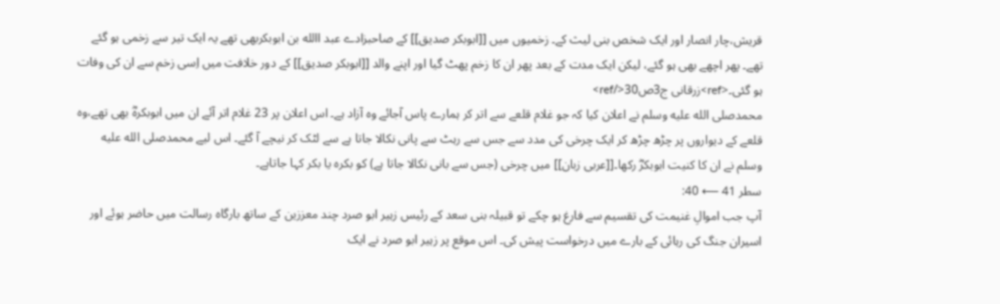قریش،چار انصار اور ایک شخص بنی لیث کے۔ زخمیوں میں [[ابوبکر صدیق]] کے صاحبزادے عبد االله بن ابوبکربھی تھے یہ ایک تیر سے زخمی ہو گئے تھے۔ پھر اچھے بھی ہو گئے، لیکن ایک مدت کے بعد پھر ان کا زخم پھٹ گیا اور اپنے والد [[ابوبکر صدیق]] کے دور خلافت میں اِسی زخم سے ان کی وفات ہو گئی۔<ref>زرقانی ج3ص30</ref>
محمدصلى الله عليه وسلم نے اعلان کیا کہ جو غلام قلعے سے اتر کر ہمارے پاس آجائے وہ آزاد ہے۔ اس اعلان پر 23 غلام اتر آئے ان میں ابوبکرہؓ بھی تھے،وہ قلعے کے دیواروں پر چڑھ چڑھ کر ایک چرخی کی مدد سے جس سے رہٹ سے پانی نکالا جاتا ہے سے لٹک کر نیچے آ گئے۔ اس لیے محمدصلى الله عليه وسلم نے ان کا کنیت ابوبکرؓ رکھا۔[[عربی زبان]] میں چرخی (جس سے بانی نکالا جاتا ہے) کو بکرہ یا بکر کہا جاتاہے۔
سطر 41 ⟵ 40:
آپ جب اموالِ غنیمت کی تقسیم سے فارغ ہو چکے تو قبیلہ بنی سعد کے رئیس زہیر ابو صرد چند معززین کے ساتھ بارگاہ رسالت میں حاضر ہوئے اور اسیران جنگ کی رہائی کے بارے میں درخواست پیش کی۔ اس موقع پر زہیر ابو صرد نے ایک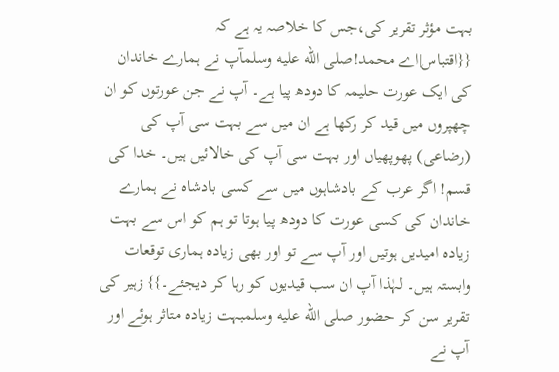بہت مؤثر تقریر کی،جس کا خلاصہ یہ ہے کہ
{{اقتباس|اے محمد!صلى الله عليه وسلمآپ نے ہمارے خاندان کی ایک عورت حلیمہ کا دودھ پیا ہے۔ آپ نے جن عورتوں کو ان چھپروں میں قید کر رکھا ہے ان میں سے بہت سی آپ کی (رضاعی) پھوپھیاں اور بہت سی آپ کی خالائیں ہیں۔ خدا کی قسم! اگر عرب کے بادشاہوں میں سے کسی بادشاہ نے ہمارے خاندان کی کسی عورت کا دودھ پیا ہوتا تو ہم کو اس سے بہت زیادہ امیدیں ہوتیں اور آپ سے تو اور بھی زیادہ ہماری توقعات وابستہ ہیں۔ لہٰذا آپ ان سب قیدیوں کو رہا کر دیجئے۔}} زہیر کی تقریر سن کر حضور صلى الله عليه وسلمبہت زیادہ متاثر ہوئے اور آپ نے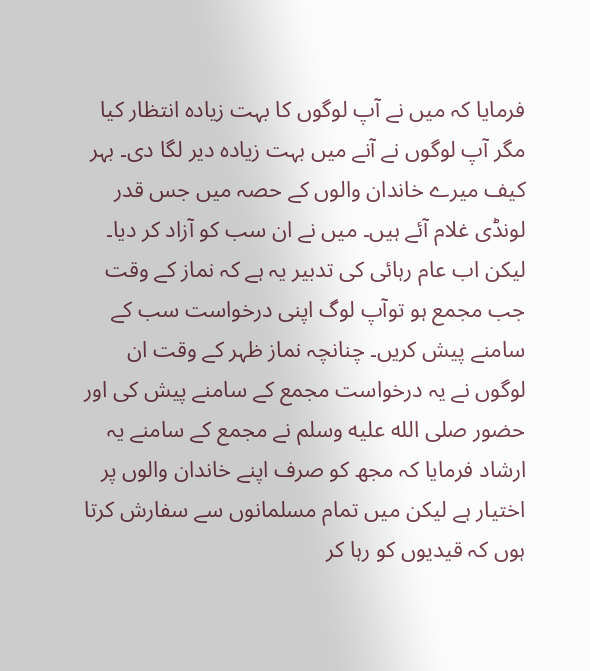فرمایا کہ میں نے آپ لوگوں کا بہت زیادہ انتظار کیا مگر آپ لوگوں نے آنے میں بہت زیادہ دیر لگا دی۔ بہر کیف میرے خاندان والوں کے حصہ میں جس قدر لونڈی غلام آئے ہیں۔ میں نے ان سب کو آزاد کر دیا۔ لیکن اب عام رہائی کی تدبیر یہ ہے کہ نماز کے وقت جب مجمع ہو توآپ لوگ اپنی درخواست سب کے سامنے پیش کریں۔ چنانچہ نماز ظہر کے وقت ان لوگوں نے یہ درخواست مجمع کے سامنے پیش کی اور حضور صلى الله عليه وسلم نے مجمع کے سامنے یہ ارشاد فرمایا کہ مجھ کو صرف اپنے خاندان والوں پر اختیار ہے لیکن میں تمام مسلمانوں سے سفارش کرتا ہوں کہ قیدیوں کو رہا کر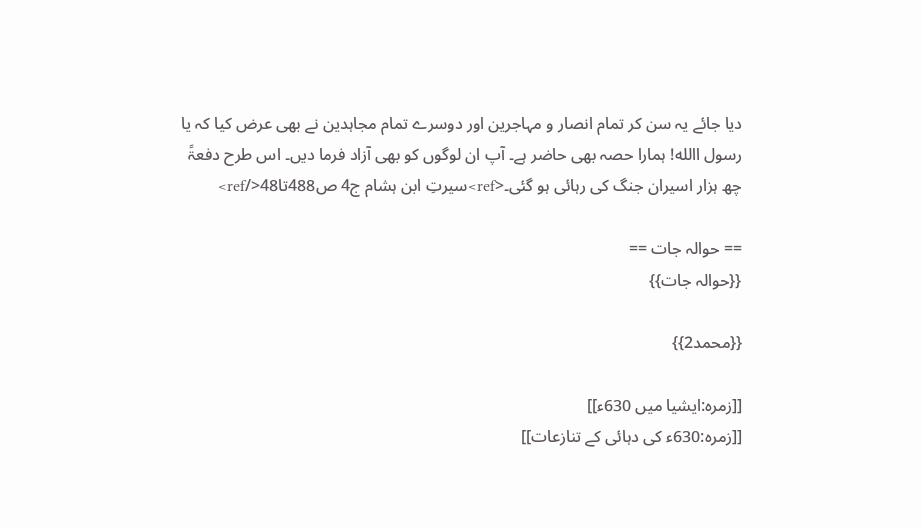دیا جائے یہ سن کر تمام انصار و مہاجرین اور دوسرے تمام مجاہدین نے بھی عرض کیا کہ یا رسول االله! ہمارا حصہ بھی حاضر ہے۔ آپ ان لوگوں کو بھی آزاد فرما دیں۔ اس طرح دفعۃً چھ ہزار اسیران جنگ کی رہائی ہو گئی۔<ref>سیرتِ ابن ہشام ج4 ص488تا48</ref>

== حوالہ جات ==
{{حوالہ جات}}

{{محمد2}}

[[زمرہ:ایشیا میں 630ء]]
[[زمرہ:630ء کی دہائی کے تنازعات]]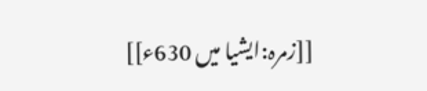[[زمرہ:ایشیا میں 630ء]]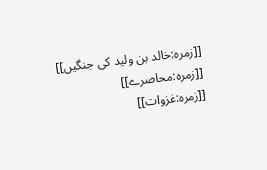[[زمرہ:خالد بن ولید کی جنگیں]]
[[زمرہ:محاصرے]]
[[زمرہ:غزوات]]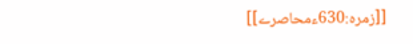[[زمرہ:630ءمحاصرے]]